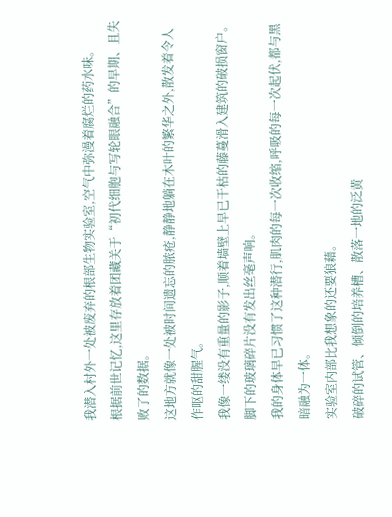我潜入村外一处被废弃的根部生物实验室,空气中弥漫着腐烂的药水味。
根据前世记忆,这里存放着团藏关于“初代细胞与写轮眼融合”的早期、且失败了的数据。
这地方就像一处被时间遗忘的脓疮,静静地躺在木叶的繁华之外,散发着令人作呕的甜腥气。
我像一缕没有重量的影子,顺着墙壁上早已干枯的藤蔓滑入建筑的破损窗户。
脚下的玻璃碎片没有发出丝毫声响。
我的身体早已习惯了这种潜行,肌肉的每一次收缩,呼吸的每一次起伏,都与黑暗融为一体。
实验室内部比我想象的还要狼藉。
破碎的试管、倾倒的培养槽、散落一地的泛黄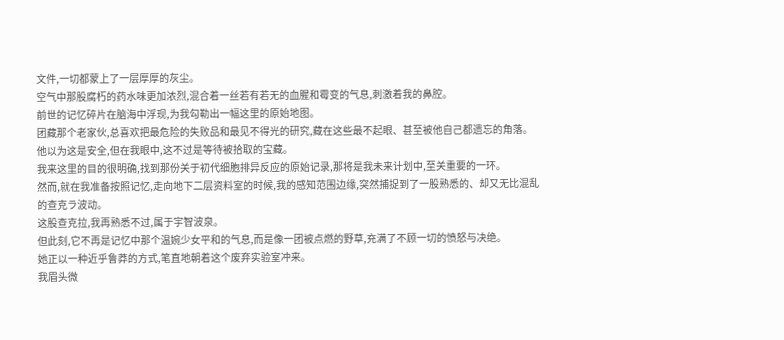文件,一切都蒙上了一层厚厚的灰尘。
空气中那股腐朽的药水味更加浓烈,混合着一丝若有若无的血腥和霉变的气息,刺激着我的鼻腔。
前世的记忆碎片在脑海中浮现,为我勾勒出一幅这里的原始地图。
团藏那个老家伙,总喜欢把最危险的失败品和最见不得光的研究,藏在这些最不起眼、甚至被他自己都遗忘的角落。
他以为这是安全,但在我眼中,这不过是等待被拾取的宝藏。
我来这里的目的很明确,找到那份关于初代细胞排异反应的原始记录,那将是我未来计划中,至关重要的一环。
然而,就在我准备按照记忆,走向地下二层资料室的时候,我的感知范围边缘,突然捕捉到了一股熟悉的、却又无比混乱的查克ラ波动。
这股查克拉,我再熟悉不过,属于宇智波泉。
但此刻,它不再是记忆中那个温婉少女平和的气息,而是像一团被点燃的野草,充满了不顾一切的愤怒与决绝。
她正以一种近乎鲁莽的方式,笔直地朝着这个废弃实验室冲来。
我眉头微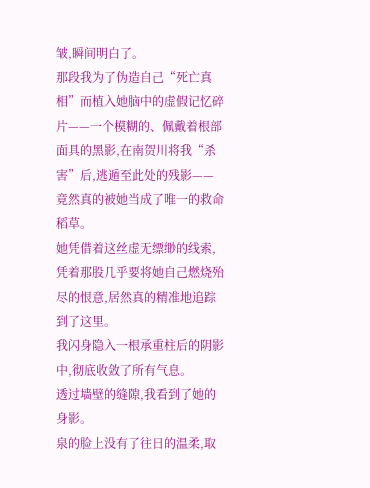皱,瞬间明白了。
那段我为了伪造自己“死亡真相”而植入她脑中的虚假记忆碎片——一个模糊的、佩戴着根部面具的黑影,在南贺川将我“杀害”后,逃遁至此处的残影——竟然真的被她当成了唯一的救命稻草。
她凭借着这丝虚无缥缈的线索,凭着那股几乎要将她自己燃烧殆尽的恨意,居然真的精准地追踪到了这里。
我闪身隐入一根承重柱后的阴影中,彻底收敛了所有气息。
透过墙壁的缝隙,我看到了她的身影。
泉的脸上没有了往日的温柔,取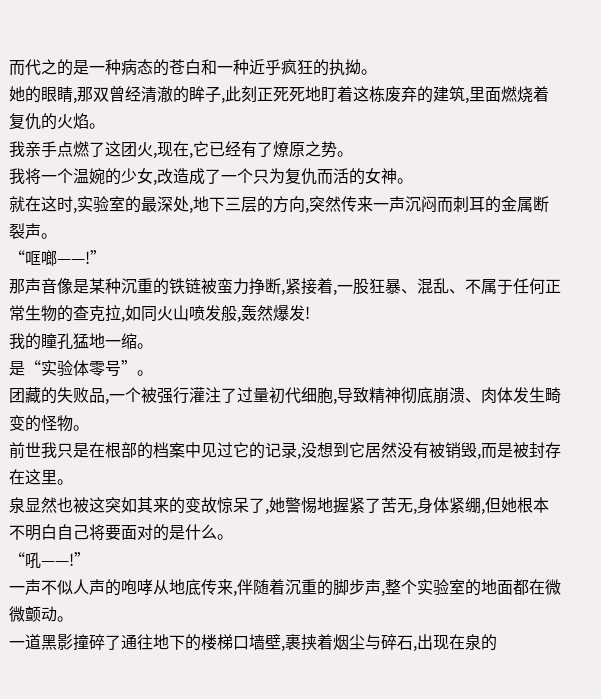而代之的是一种病态的苍白和一种近乎疯狂的执拗。
她的眼睛,那双曾经清澈的眸子,此刻正死死地盯着这栋废弃的建筑,里面燃烧着复仇的火焰。
我亲手点燃了这团火,现在,它已经有了燎原之势。
我将一个温婉的少女,改造成了一个只为复仇而活的女神。
就在这时,实验室的最深处,地下三层的方向,突然传来一声沉闷而刺耳的金属断裂声。
“哐啷——!”
那声音像是某种沉重的铁链被蛮力挣断,紧接着,一股狂暴、混乱、不属于任何正常生物的查克拉,如同火山喷发般,轰然爆发!
我的瞳孔猛地一缩。
是“实验体零号”。
团藏的失败品,一个被强行灌注了过量初代细胞,导致精神彻底崩溃、肉体发生畸变的怪物。
前世我只是在根部的档案中见过它的记录,没想到它居然没有被销毁,而是被封存在这里。
泉显然也被这突如其来的变故惊呆了,她警惕地握紧了苦无,身体紧绷,但她根本不明白自己将要面对的是什么。
“吼——!”
一声不似人声的咆哮从地底传来,伴随着沉重的脚步声,整个实验室的地面都在微微颤动。
一道黑影撞碎了通往地下的楼梯口墙壁,裹挟着烟尘与碎石,出现在泉的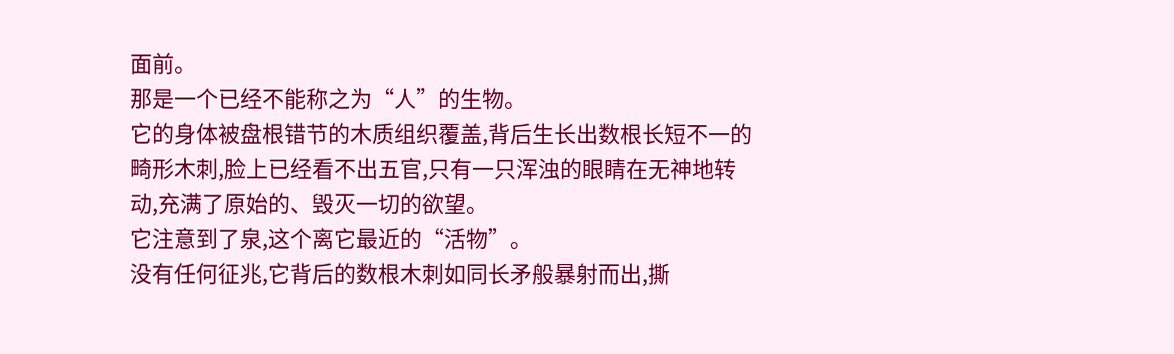面前。
那是一个已经不能称之为“人”的生物。
它的身体被盘根错节的木质组织覆盖,背后生长出数根长短不一的畸形木刺,脸上已经看不出五官,只有一只浑浊的眼睛在无神地转动,充满了原始的、毁灭一切的欲望。
它注意到了泉,这个离它最近的“活物”。
没有任何征兆,它背后的数根木刺如同长矛般暴射而出,撕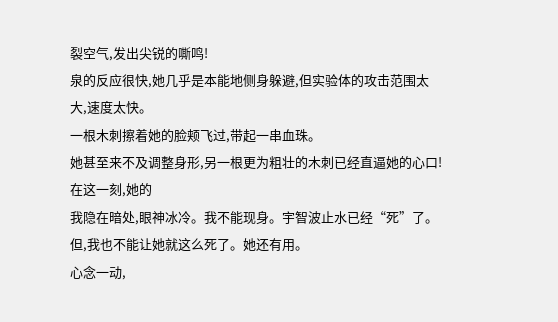裂空气,发出尖锐的嘶鸣!
泉的反应很快,她几乎是本能地侧身躲避,但实验体的攻击范围太大,速度太快。
一根木刺擦着她的脸颊飞过,带起一串血珠。
她甚至来不及调整身形,另一根更为粗壮的木刺已经直逼她的心口!
在这一刻,她的
我隐在暗处,眼神冰冷。我不能现身。宇智波止水已经“死”了。
但,我也不能让她就这么死了。她还有用。
心念一动,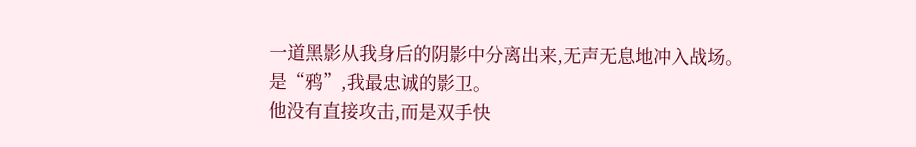一道黑影从我身后的阴影中分离出来,无声无息地冲入战场。
是“鸦”,我最忠诚的影卫。
他没有直接攻击,而是双手快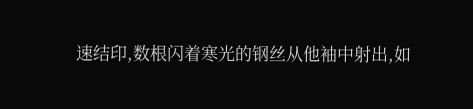速结印,数根闪着寒光的钢丝从他袖中射出,如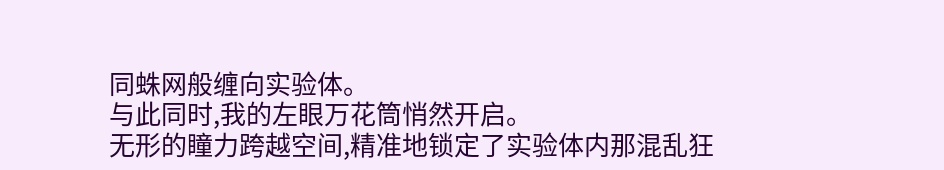同蛛网般缠向实验体。
与此同时,我的左眼万花筒悄然开启。
无形的瞳力跨越空间,精准地锁定了实验体内那混乱狂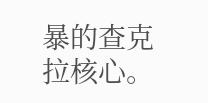暴的查克拉核心。